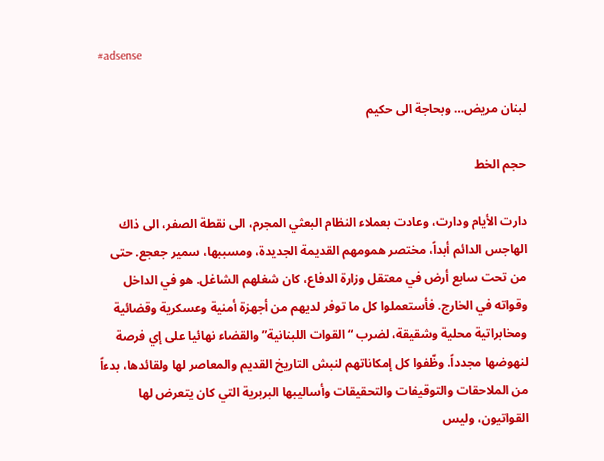#adsense

لبنان مريض… وبحاجة الى حكيم

حجم الخط

دارت الأيام ودارت، وعادت بعملاء النظام البعثي المجرم، الى نقطة الصفر، الى ذاك الهاجس الدائم أبداً، مختصر همومهم القديمة الجديدة، ومسببها، سمير جعجع. حتى من تحت سابع أرض في معتقل وزارة الدفاع، كان شغلهم الشاغل. هو في الداخل وقواته في الخارج. فأستعملوا كل ما توفر لديهم من أجهزة أمنية وعسكرية وقضائية ومخابراتية محلية وشقيقة، لضرب “القوات اللبنانية” والقضاء نهائيا على إي فرصة لنهوضها مجدداً. وظّفوا كل إمكاناتهم لنبش التاريخ القديم والمعاصر لها ولقائدها، بدءاً من الملاحقات والتوقيفات والتحقيقات وأساليبها البربرية التي كان يتعرض لها القواتيون، وليس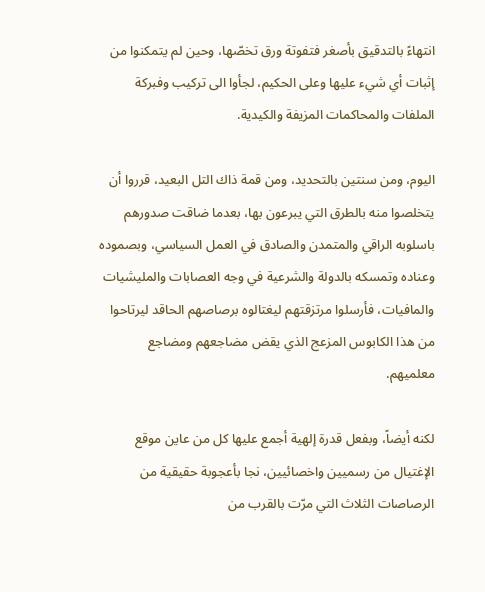انتهاءً بالتدقيق بأصغر فتفوتة ورق تخصّها، وحين لم يتمكنوا من إثبات أي شيء عليها وعلى الحكيم، لجأوا الى تركيب وفبركة الملفات والمحاكمات المزيفة والكيدية.

اليوم، ومن سنتين بالتحديد، ومن قمة ذاك التل البعيد، قرروا أن يتخلصوا منه بالطرق التي يبرعون بها، بعدما ضاقت صدورهم باسلوبه الراقي والمتمدن والصادق في العمل السياسي، وبصموده وعناده وتمسكه بالدولة والشرعية في وجه العصابات والمليشيات والمافيات، فأرسلوا مرتزقتهم ليغتالوه برصاصهم الحاقد ليرتاحوا من هذا الكابوس المزعج الذي يقض مضاجعهم ومضاجع معلميهم.

لكنه أيضاً، وبفعل قدرة إلهية أجمع عليها كل من عاين موقع الإغتيال من رسميين واخصائيين، نجا بأعجوبة حقيقية من الرصاصات الثلاث التي مرّت بالقرب من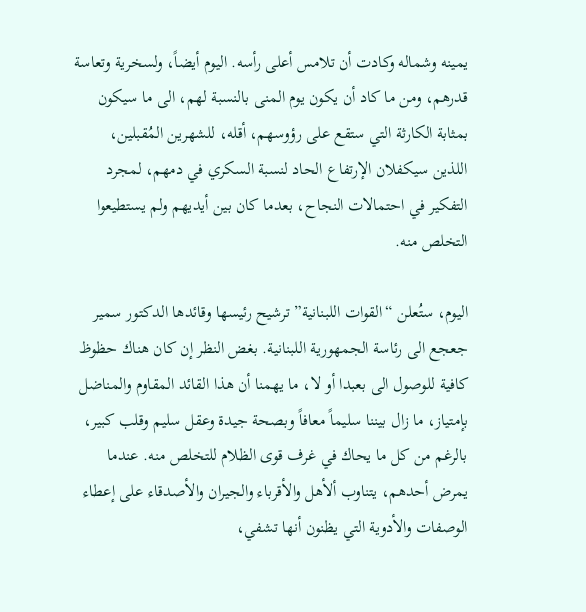يمينه وشماله وكادت أن تلامس أعلى رأسه. اليوم أيضاً، ولسخرية وتعاسة قدرهم، ومن ما كاد أن يكون يوم المنى بالنسبة لهم، الى ما سيكون بمثابة الكارثة التي ستقع على رؤوسهم، أقله، للشهرين المُقبلين، اللذين سيكفلان الإرتفاع الحاد لنسبة السكري في دمهم، لمجرد التفكير في احتمالات النجاح، بعدما كان بين أيديهم ولم يستطيعوا التخلص منه.

اليوم، ستُعلن “القوات اللبنانية” ترشيح رئيسها وقائدها الدكتور سمير جعجع الى رئاسة الجمهورية اللبنانية. بغض النظر إن كان هناك حظوظ كافية للوصول الى بعبدا أو لا، ما يهمنا أن هذا القائد المقاوم والمناضل بإمتياز، ما زال بيننا سليماً معافاً وبصحة جيدة وعقل سليم وقلب كبير، بالرغم من كل ما يحاك في غرف قوى الظلام للتخلص منه. عندما يمرض أحدهم، يتناوب ألأهل والأقرباء والجيران والأصدقاء على إعطاء الوصفات والأدوية التي يظنون أنها تشفي،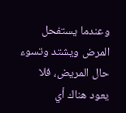وعندما يستفحل المرض ويشتد وتسوء حال المريض، فلا يعود هناك أي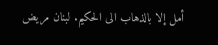أمل إلا بالذهاب الى الحكيم. لبنان مريض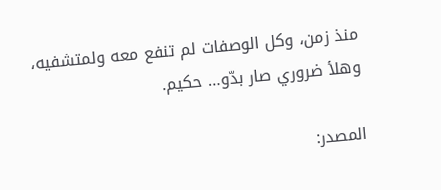منذ زمن، وكل الوصفات لم تنفع معه ولمتشفيه، وهلأ ضروري صار بدّو… حكيم.

المصدر: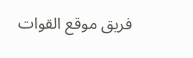فريق موقع القوات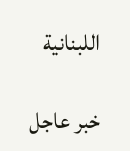اللبنانية

خبر عاجل